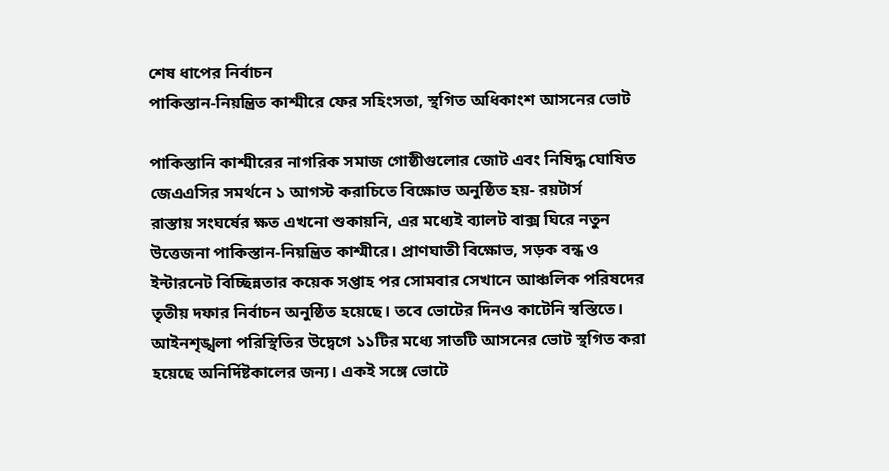শেষ ধাপের নির্বাচন
পাকিস্তান-নিয়ন্ত্রিত কাশ্মীরে ফের সহিংসতা, স্থগিত অধিকাংশ আসনের ভোট

পাকিস্তানি কাশ্মীরের নাগরিক সমাজ গোষ্ঠীগুলোর জোট এবং নিষিদ্ধ ঘোষিত জেএএসির সমর্থনে ১ আগস্ট করাচিতে বিক্ষোভ অনুষ্ঠিত হয়- রয়টার্স
রাস্তায় সংঘর্ষের ক্ষত এখনো শুকায়নি, এর মধ্যেই ব্যালট বাক্স ঘিরে নতুন উত্তেজনা পাকিস্তান-নিয়ন্ত্রিত কাশ্মীরে। প্রাণঘাতী বিক্ষোভ, সড়ক বন্ধ ও ইন্টারনেট বিচ্ছিন্নতার কয়েক সপ্তাহ পর সোমবার সেখানে আঞ্চলিক পরিষদের তৃতীয় দফার নির্বাচন অনুষ্ঠিত হয়েছে। তবে ভোটের দিনও কাটেনি স্বস্তিতে। আইনশৃঙ্খলা পরিস্থিতির উদ্বেগে ১১টির মধ্যে সাতটি আসনের ভোট স্থগিত করা হয়েছে অনির্দিষ্টকালের জন্য। একই সঙ্গে ভোটে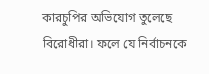কারচুপির অভিযোগ তুলেছে বিরোধীরা। ফলে যে নির্বাচনকে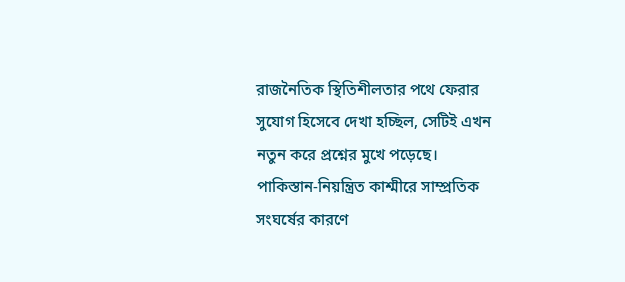রাজনৈতিক স্থিতিশীলতার পথে ফেরার সুযোগ হিসেবে দেখা হচ্ছিল, সেটিই এখন নতুন করে প্রশ্নের মুখে পড়েছে।
পাকিস্তান-নিয়ন্ত্রিত কাশ্মীরে সাম্প্রতিক সংঘর্ষের কারণে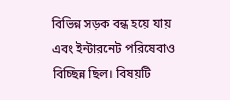বিভিন্ন সড়ক বন্ধ হয়ে যায় এবং ইন্টারনেট পরিষেবাও বিচ্ছিন্ন ছিল। বিষয়টি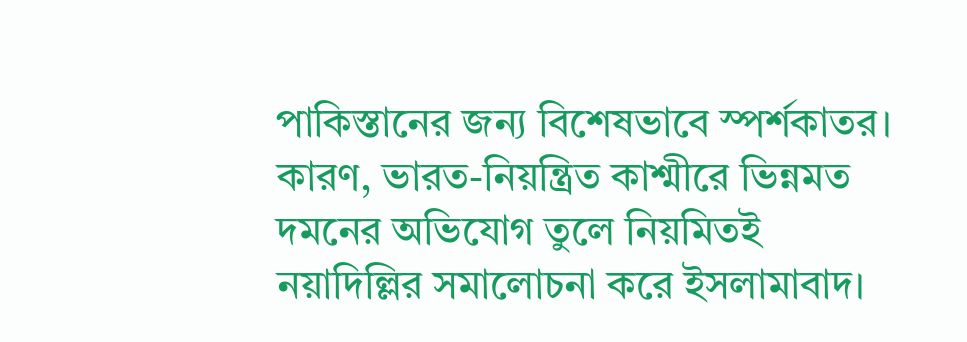পাকিস্তানের জন্য বিশেষভাবে স্পর্শকাতর। কারণ, ভারত-নিয়ন্ত্রিত কাশ্মীরে ভিন্নমত দমনের অভিযোগ তুলে নিয়মিতই নয়াদিল্লির সমালোচনা করে ইসলামাবাদ।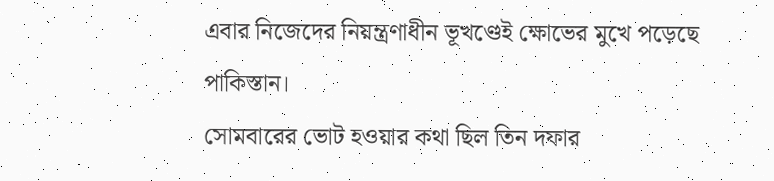এবার নিজেদের নিয়ন্ত্রণাধীন ভূখণ্ডেই ক্ষোভের মুখে পড়েছে পাকিস্তান।
সোমবারের ভোট হওয়ার কথা ছিল তিন দফার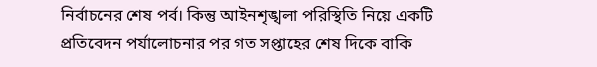নির্বাচনের শেষ পর্ব। কিন্তু আইনশৃঙ্খলা পরিস্থিতি নিয়ে একটি প্রতিবেদন পর্যালোচনার পর গত সপ্তাহের শেষ দিকে বাকি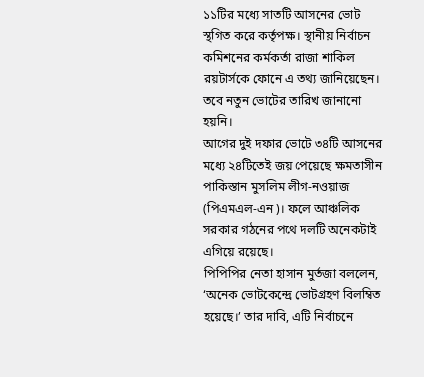১১টির মধ্যে সাতটি আসনের ভোট স্থগিত করে কর্তৃপক্ষ। স্থানীয় নির্বাচন কমিশনের কর্মকর্তা রাজা শাকিল রয়টার্সকে ফোনে এ তথ্য জানিয়েছেন। তবে নতুন ভোটের তারিখ জানানো হয়নি।
আগের দুই দফার ভোটে ৩৪টি আসনের মধ্যে ২৪টিতেই জয় পেয়েছে ক্ষমতাসীন পাকিস্তান মুসলিম লীগ-নওয়াজ (পিএমএল-এন)। ফলে আঞ্চলিক সরকার গঠনের পথে দলটি অনেকটাই এগিয়ে রয়েছে।
পিপিপির নেতা হাসান মুর্তজা বললেন, ‘অনেক ভোটকেন্দ্রে ভোটগ্রহণ বিলম্বিত হয়েছে।’ তার দাবি, এটি নির্বাচনে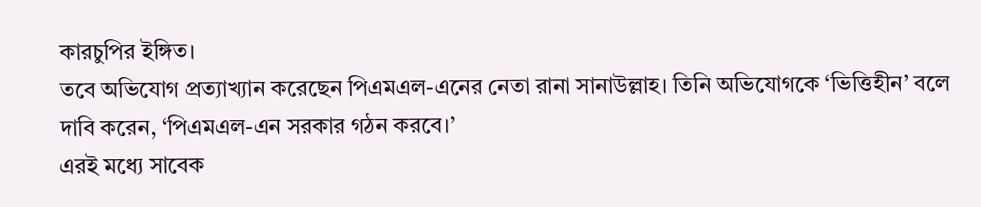কারচুপির ইঙ্গিত।
তবে অভিযোগ প্রত্যাখ্যান করেছেন পিএমএল-এনের নেতা রানা সানাউল্লাহ। তিনি অভিযোগকে ‘ভিত্তিহীন’ বলে দাবি করেন, ‘পিএমএল-এন সরকার গঠন করবে।’
এরই মধ্যে সাবেক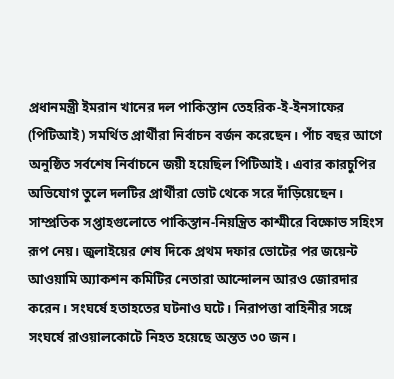প্রধানমন্ত্রী ইমরান খানের দল পাকিস্তান তেহরিক-ই-ইনসাফের (পিটিআই) সমর্থিত প্রার্থীরা নির্বাচন বর্জন করেছেন। পাঁচ বছর আগে অনুষ্ঠিত সর্বশেষ নির্বাচনে জয়ী হয়েছিল পিটিআই। এবার কারচুপির অভিযোগ তুলে দলটির প্রার্থীরা ভোট থেকে সরে দাঁড়িয়েছেন।
সাম্প্রতিক সপ্তাহগুলোতে পাকিস্তান-নিয়ন্ত্রিত কাশ্মীরে বিক্ষোভ সহিংস রূপ নেয়। জুলাইয়ের শেষ দিকে প্রথম দফার ভোটের পর জয়েন্ট আওয়ামি অ্যাকশন কমিটির নেতারা আন্দোলন আরও জোরদার করেন। সংঘর্ষে হতাহতের ঘটনাও ঘটে। নিরাপত্তা বাহিনীর সঙ্গে সংঘর্ষে রাওয়ালকোটে নিহত হয়েছে অন্তত ৩০ জন।